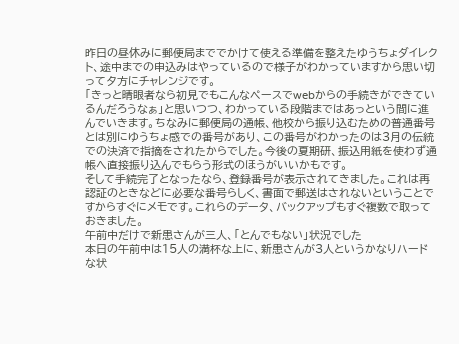昨日の昼休みに郵便局まででかけて使える準備を整えたゆうちょダイレクト、途中までの申込みはやっているので様子がわかっていますから思い切って夕方にチャレンジです。
「きっと晴眼者なら初見でもこんなペースでwebからの手続きができているんだろうなぁ」と思いつつ、わかっている段階まではあっという間に進んでいきます。ちなみに郵便局の通帳、他校から振り込むための普通番号とは別にゆうちょ感での番号があり、この番号がわかったのは3月の伝統での決済で指摘をされたからでした。今後の夏期研、振込用紙を使わず通帳へ直接振り込んでもらう形式のほうがいいかもです。
そして手続完了となったなら、登録番号が表示されてきました。これは再認証のときなどに必要な番号らしく、書面で郵送はされないということですからすぐにメモです。これらのデータ、バックアップもすぐ複数で取っておきました。
午前中だけで新患さんが三人、「とんでもない」状況でした
本日の午前中は15人の満杯な上に、新患さんが3人というかなりハードな状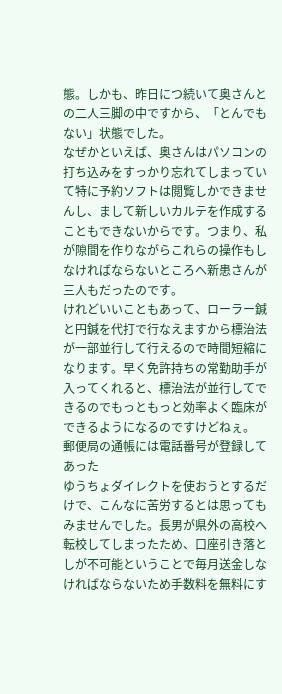態。しかも、昨日につ続いて奥さんとの二人三脚の中ですから、「とんでもない」状態でした。
なぜかといえば、奥さんはパソコンの打ち込みをすっかり忘れてしまっていて特に予約ソフトは閲覧しかできませんし、まして新しいカルテを作成することもできないからです。つまり、私が隙間を作りながらこれらの操作もしなければならないところへ新患さんが三人もだったのです。
けれどいいこともあって、ローラー鍼と円鍼を代打で行なえますから標治法が一部並行して行えるので時間短縮になります。早く免許持ちの常勤助手が入ってくれると、標治法が並行してできるのでもっともっと効率よく臨床ができるようになるのですけどねぇ。
郵便局の通帳には電話番号が登録してあった
ゆうちょダイレクトを使おうとするだけで、こんなに苦労するとは思ってもみませんでした。長男が県外の高校へ転校してしまったため、口座引き落としが不可能ということで毎月送金しなければならないため手数料を無料にす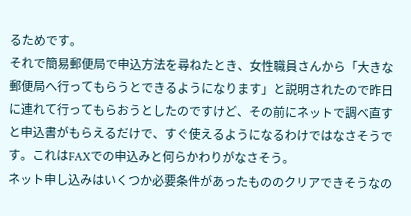るためです。
それで簡易郵便局で申込方法を尋ねたとき、女性職員さんから「大きな郵便局へ行ってもらうとできるようになります」と説明されたので昨日に連れて行ってもらおうとしたのですけど、その前にネットで調べ直すと申込書がもらえるだけで、すぐ使えるようになるわけではなさそうです。これはFAXでの申込みと何らかわりがなさそう。
ネット申し込みはいくつか必要条件があったもののクリアできそうなの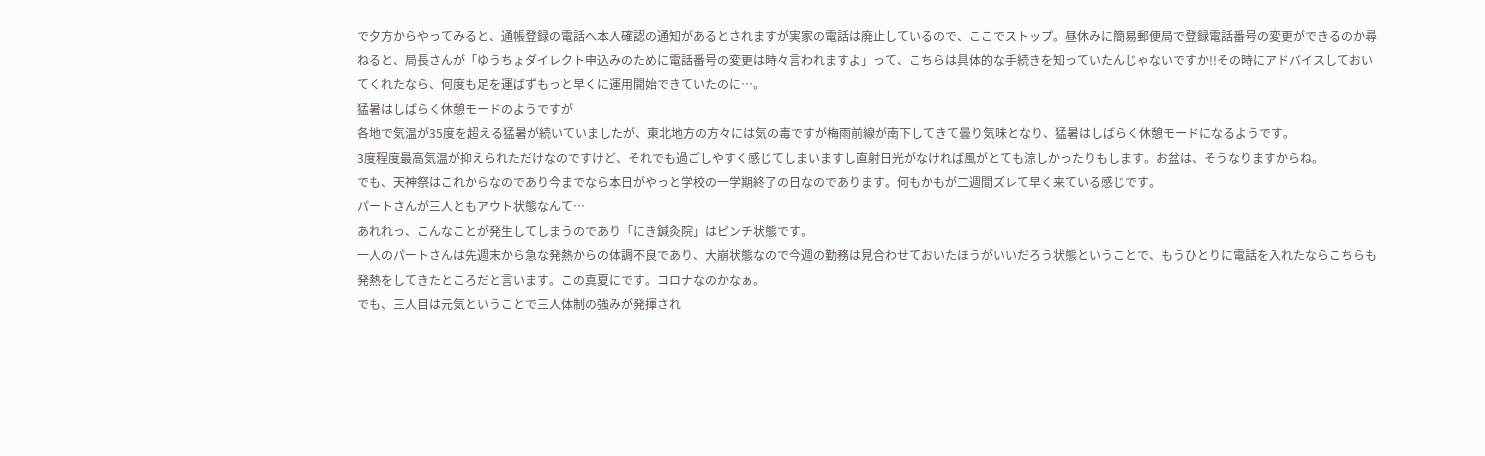で夕方からやってみると、通帳登録の電話へ本人確認の通知があるとされますが実家の電話は廃止しているので、ここでストップ。昼休みに簡易郵便局で登録電話番号の変更ができるのか尋ねると、局長さんが「ゆうちょダイレクト申込みのために電話番号の変更は時々言われますよ」って、こちらは具体的な手続きを知っていたんじゃないですか!!その時にアドバイスしておいてくれたなら、何度も足を運ばずもっと早くに運用開始できていたのに…。
猛暑はしばらく休憩モードのようですが
各地で気温が35度を超える猛暑が続いていましたが、東北地方の方々には気の毒ですが梅雨前線が南下してきて曇り気味となり、猛暑はしばらく休憩モードになるようです。
3度程度最高気温が抑えられただけなのですけど、それでも過ごしやすく感じてしまいますし直射日光がなければ風がとても涼しかったりもします。お盆は、そうなりますからね。
でも、天神祭はこれからなのであり今までなら本日がやっと学校の一学期終了の日なのであります。何もかもが二週間ズレて早く来ている感じです。
パートさんが三人ともアウト状態なんて…
あれれっ、こんなことが発生してしまうのであり「にき鍼灸院」はピンチ状態です。
一人のパートさんは先週末から急な発熱からの体調不良であり、大崩状態なので今週の勤務は見合わせておいたほうがいいだろう状態ということで、もうひとりに電話を入れたならこちらも発熱をしてきたところだと言います。この真夏にです。コロナなのかなぁ。
でも、三人目は元気ということで三人体制の強みが発揮され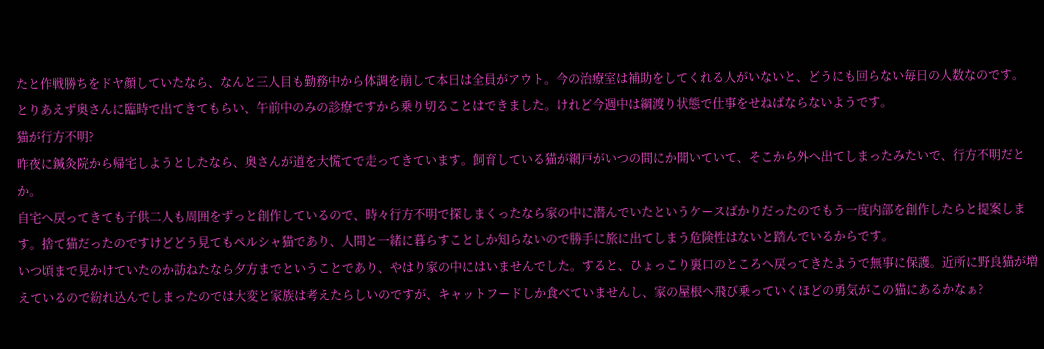たと作戦勝ちをドヤ顔していたなら、なんと三人目も勤務中から体調を崩して本日は全員がアウト。今の治療室は補助をしてくれる人がいないと、どうにも回らない毎日の人数なのです。
とりあえず奥さんに臨時で出てきてもらい、午前中のみの診療ですから乗り切ることはできました。けれど今週中は綱渡り状態で仕事をせねばならないようです。
猫が行方不明?
昨夜に鍼灸院から帰宅しようとしたなら、奥さんが道を大慌てで走ってきています。飼育している猫が網戸がいつの間にか開いていて、そこから外へ出てしまったみたいで、行方不明だとか。
自宅へ戻ってきても子供二人も周囲をずっと創作しているので、時々行方不明で探しまくったなら家の中に潜んでいたというケースばかりだったのでもう一度内部を創作したらと提案します。捨て猫だったのですけどどう見てもペルシャ猫であり、人間と一緒に暮らすことしか知らないので勝手に旅に出てしまう危険性はないと踏んでいるからです。
いつ頃まで見かけていたのか訪ねたなら夕方までということであり、やはり家の中にはいませんでした。すると、ひょっこり裏口のところへ戻ってきたようで無事に保護。近所に野良猫が増えているので紛れ込んでしまったのでは大変と家族は考えたらしいのですが、キャットフードしか食べていませんし、家の屋根へ飛び乗っていくほどの勇気がこの猫にあるかなぁ?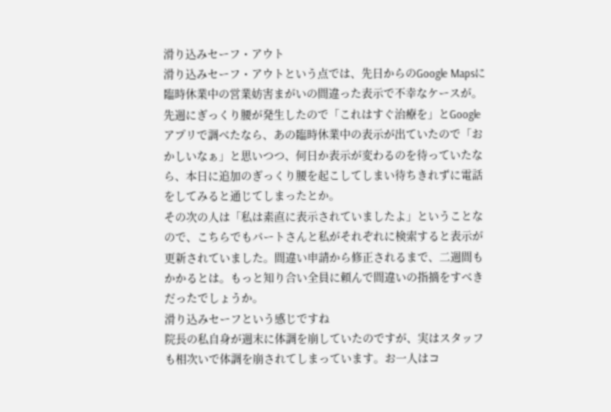滑り込みセーフ・アウト
滑り込みセーフ・アウトという点では、先日からのGoogle Mapsに臨時休業中の営業妨害まがいの間違った表示で不幸なケースが。
先週にぎっくり腰が発生したので「これはすぐ治療を」とGoogleアプリで調べたなら、あの臨時休業中の表示が出ていたので「おかしいなぁ」と思いつつ、何日か表示が変わるのを待っていたなら、本日に追加のぎっくり腰を起こしてしまい待ちきれずに電話をしてみると通じてしまったとか。
その次の人は「私は素直に表示されていましたよ」ということなので、こちらでもパートさんと私がそれぞれに検索すると表示が更新されていました。間違い申請から修正されるまで、二週間もかかるとは。もっと知り合い全員に頼んで間違いの指摘をすべきだったでしょうか。
滑り込みセーフという感じですね
院長の私自身が週末に体調を崩していたのですが、実はスタッフも相次いで体調を崩されてしまっています。お一人はコ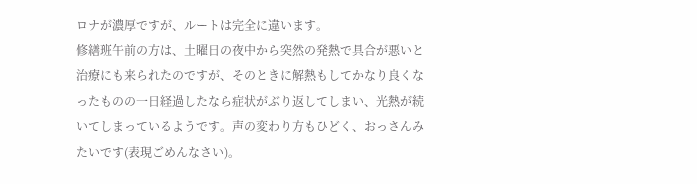ロナが濃厚ですが、ルートは完全に違います。
修繕班午前の方は、土曜日の夜中から突然の発熱で具合が悪いと治療にも来られたのですが、そのときに解熱もしてかなり良くなったものの一日経過したなら症状がぶり返してしまい、光熱が続いてしまっているようです。声の変わり方もひどく、おっさんみたいです(表現ごめんなさい)。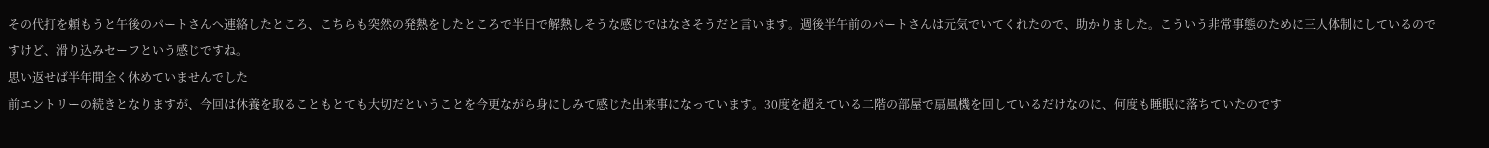その代打を頼もうと午後のパートさんへ連絡したところ、こちらも突然の発熱をしたところで半日で解熱しそうな感じではなさそうだと言います。週後半午前のパートさんは元気でいてくれたので、助かりました。こういう非常事態のために三人体制にしているのですけど、滑り込みセーフという感じですね。
思い返せば半年間全く休めていませんでした
前エントリーの続きとなりますが、今回は休養を取ることもとても大切だということを今更ながら身にしみて感じた出来事になっています。30度を超えている二階の部屋で扇風機を回しているだけなのに、何度も睡眠に落ちていたのです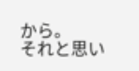から。
それと思い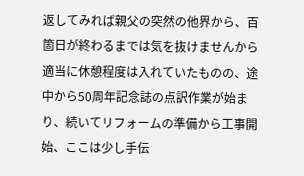返してみれば親父の突然の他界から、百箇日が終わるまでは気を抜けませんから適当に休憩程度は入れていたものの、途中から50周年記念誌の点訳作業が始まり、続いてリフォームの準備から工事開始、ここは少し手伝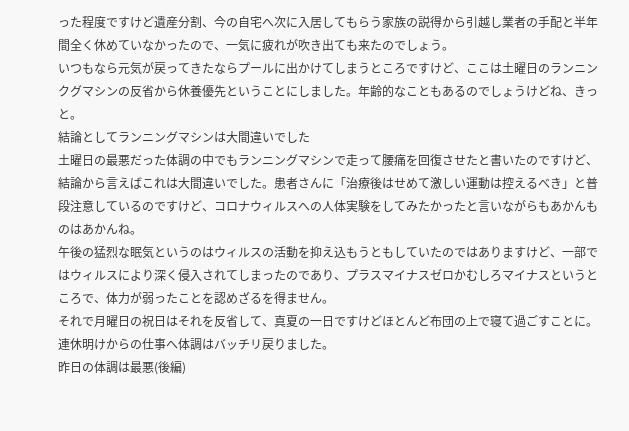った程度ですけど遺産分割、今の自宅へ次に入居してもらう家族の説得から引越し業者の手配と半年間全く休めていなかったので、一気に疲れが吹き出ても来たのでしょう。
いつもなら元気が戻ってきたならプールに出かけてしまうところですけど、ここは土曜日のランニンクグマシンの反省から休養優先ということにしました。年齢的なこともあるのでしょうけどね、きっと。
結論としてランニングマシンは大間違いでした
土曜日の最悪だった体調の中でもランニングマシンで走って腰痛を回復させたと書いたのですけど、結論から言えばこれは大間違いでした。患者さんに「治療後はせめて激しい運動は控えるべき」と普段注意しているのですけど、コロナウィルスへの人体実験をしてみたかったと言いながらもあかんものはあかんね。
午後の猛烈な眠気というのはウィルスの活動を抑え込もうともしていたのではありますけど、一部ではウィルスにより深く侵入されてしまったのであり、プラスマイナスゼロかむしろマイナスというところで、体力が弱ったことを認めざるを得ません。
それで月曜日の祝日はそれを反省して、真夏の一日ですけどほとんど布団の上で寝て過ごすことに。連休明けからの仕事へ体調はバッチリ戻りました。
昨日の体調は最悪(後編)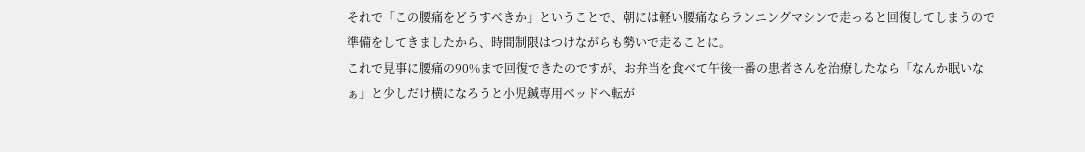それで「この腰痛をどうすべきか」ということで、朝には軽い腰痛ならランニングマシンで走っると回復してしまうので準備をしてきましたから、時間制限はつけながらも勢いで走ることに。
これで見事に腰痛の90%まで回復できたのですが、お弁当を食べて午後一番の患者さんを治療したなら「なんか眠いなぁ」と少しだけ横になろうと小児鍼専用ベッドへ転が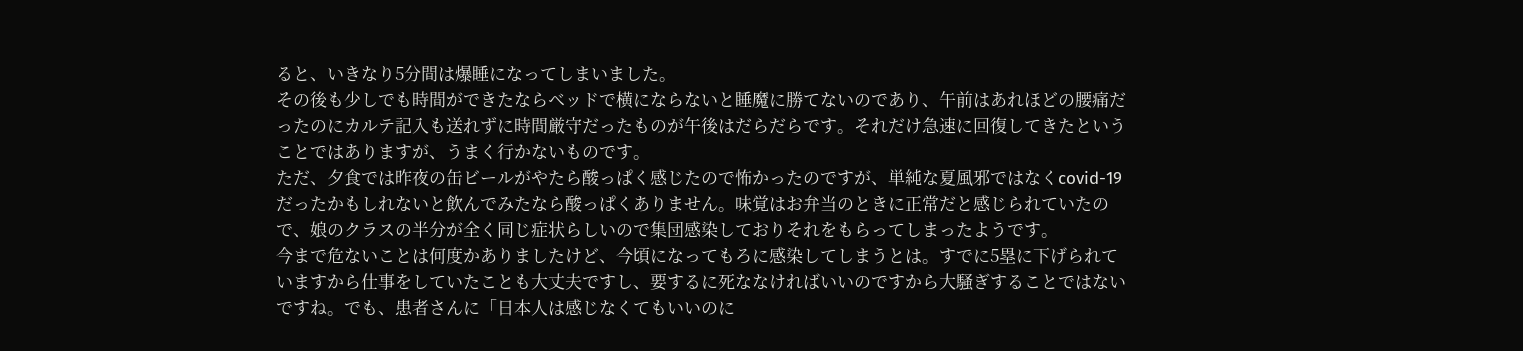ると、いきなり5分間は爆睡になってしまいました。
その後も少しでも時間ができたならベッドで横にならないと睡魔に勝てないのであり、午前はあれほどの腰痛だったのにカルテ記入も送れずに時間厳守だったものが午後はだらだらです。それだけ急速に回復してきたということではありますが、うまく行かないものです。
ただ、夕食では昨夜の缶ビールがやたら酸っぱく感じたので怖かったのですが、単純な夏風邪ではなくcovid-19だったかもしれないと飲んでみたなら酸っぱくありません。味覚はお弁当のときに正常だと感じられていたので、娘のクラスの半分が全く同じ症状らしいので集団感染しておりそれをもらってしまったようです。
今まで危ないことは何度かありましたけど、今頃になってもろに感染してしまうとは。すでに5塁に下げられていますから仕事をしていたことも大丈夫ですし、要するに死ななければいいのですから大騒ぎすることではないですね。でも、患者さんに「日本人は感じなくてもいいのに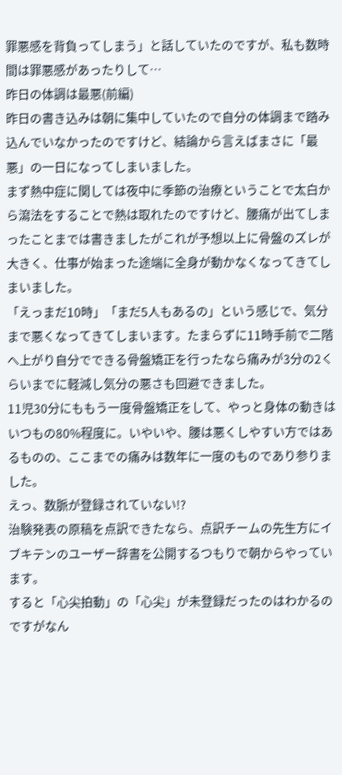罪悪感を背負ってしまう」と話していたのですが、私も数時間は罪悪感があったりして…
昨日の体調は最悪(前編)
昨日の書き込みは朝に集中していたので自分の体調まで踏み込んでいなかったのですけど、結論から言えばまさに「最悪」の一日になってしまいました。
まず熱中症に関しては夜中に季節の治療ということで太白から瀉法をすることで熱は取れたのですけど、腰痛が出てしまったことまでは書きましたがこれが予想以上に骨盤のズレが大きく、仕事が始まった途端に全身が動かなくなってきてしまいました。
「えっまだ10時」「まだ5人もあるの」という感じで、気分まで悪くなってきてしまいます。たまらずに11時手前で二階へ上がり自分でできる骨盤矯正を行ったなら痛みが3分の2くらいまでに軽減し気分の悪さも回避できました。
11児30分にももう一度骨盤矯正をして、やっと身体の動きはいつもの80%程度に。いやいや、腰は悪くしやすい方ではあるものの、ここまでの痛みは数年に一度のものであり参りました。
えっ、数脈が登録されていない!?
治験発表の原稿を点訳できたなら、点訳チームの先生方にイブキテンのユーザー辞書を公開するつもりで朝からやっています。
すると「心尖拍動」の「心尖」が未登録だったのはわかるのですがなん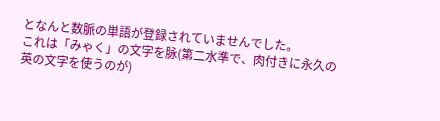となんと数脈の単語が登録されていませんでした。
これは「みゃく」の文字を脉(第二水準で、肉付きに永久の英の文字を使うのが)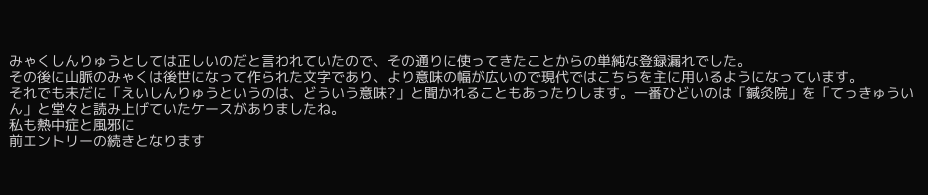みゃくしんりゅうとしては正しいのだと言われていたので、その通りに使ってきたことからの単純な登録漏れでした。
その後に山脈のみゃくは後世になって作られた文字であり、より意味の幅が広いので現代ではこちらを主に用いるようになっています。
それでも未だに「えいしんりゅうというのは、どういう意味?」と聞かれることもあったりします。一番ひどいのは「鍼灸院」を「てっきゅういん」と堂々と読み上げていたケースがありましたね。
私も熱中症と風邪に
前エントリーの続きとなります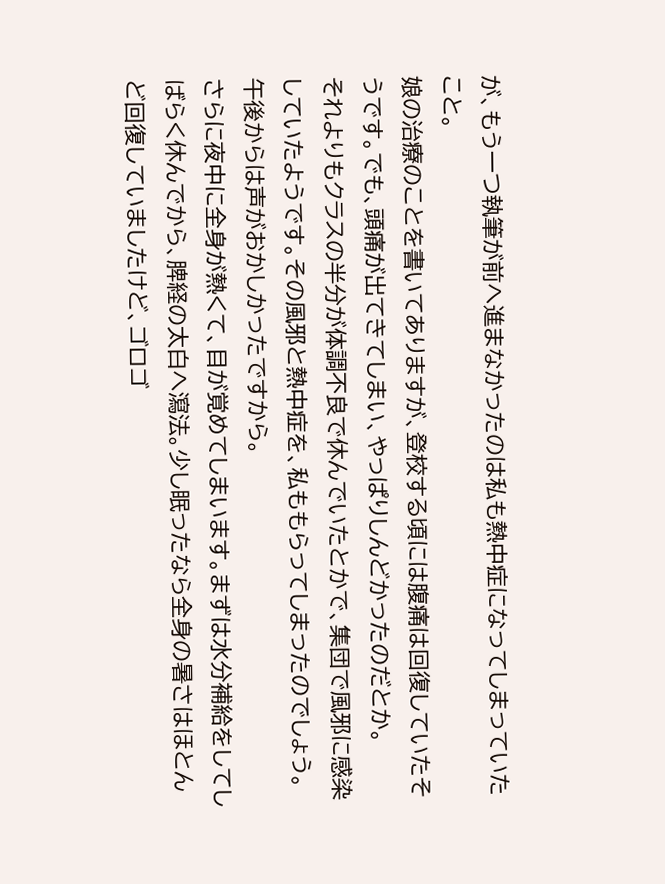が、もう一つ執筆が前へ進まなかったのは私も熱中症になってしまっていたこと。
娘の治療のことを書いてありますが、登校する頃には腹痛は回復していたそうです。でも、頭痛が出てきてしまい、やっぱりしんどかったのだとか。
それよりもクラスの半分が体調不良で休んでいたとかで、集団で風邪に感染していたようです。その風邪と熱中症を、私ももらってしまったのでしょう。午後からは声がおかしかったですから。
さらに夜中に全身が熱くて、目が覚めてしまいます。まずは水分補給をしてしばらく休んでから、脾経の太白へ瀉法。少し眠ったなら全身の暑さはほとんど回復していましたけど、ゴロゴ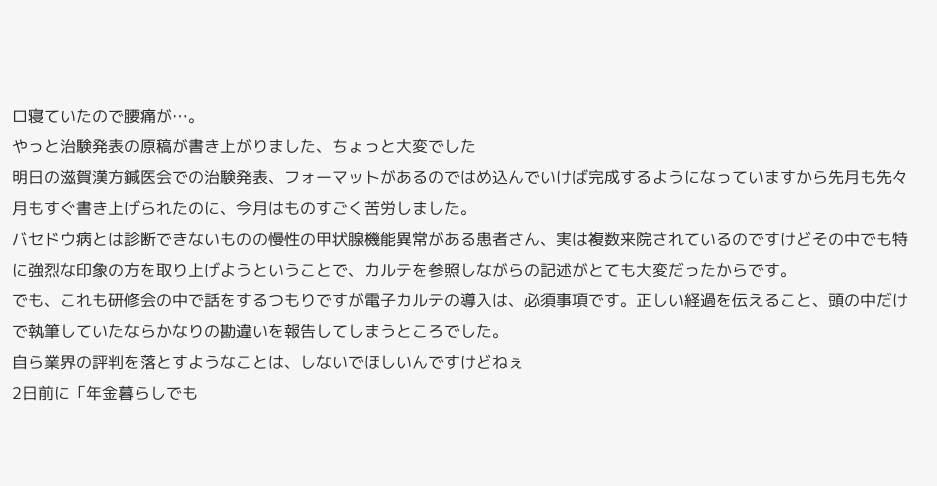ロ寝ていたので腰痛が…。
やっと治験発表の原稿が書き上がりました、ちょっと大変でした
明日の滋賀漢方鍼医会での治験発表、フォーマットがあるのではめ込んでいけば完成するようになっていますから先月も先々月もすぐ書き上げられたのに、今月はものすごく苦労しました。
バセドウ病とは診断できないものの慢性の甲状腺機能異常がある患者さん、実は複数来院されているのですけどその中でも特に強烈な印象の方を取り上げようということで、カルテを参照しながらの記述がとても大変だったからです。
でも、これも研修会の中で話をするつもりですが電子カルテの導入は、必須事項です。正しい経過を伝えること、頭の中だけで執筆していたならかなりの勘違いを報告してしまうところでした。
自ら業界の評判を落とすようなことは、しないでほしいんですけどねぇ
2日前に「年金暮らしでも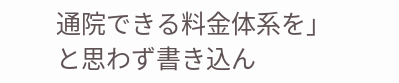通院できる料金体系を」と思わず書き込ん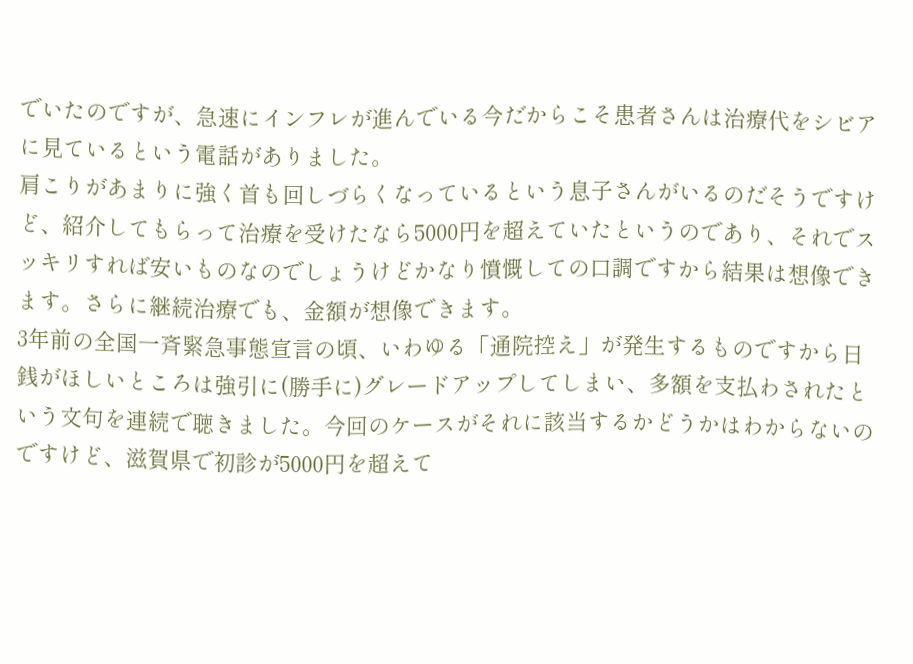でいたのですが、急速にインフレが進んでいる今だからこそ患者さんは治療代をシビアに見ているという電話がありました。
肩こりがあまりに強く首も回しづらくなっているという息子さんがいるのだそうですけど、紹介してもらって治療を受けたなら5000円を超えていたというのであり、それでスッキリすれば安いものなのでしょうけどかなり憤慨しての口調ですから結果は想像できます。さらに継続治療でも、金額が想像できます。
3年前の全国一斉緊急事態宣言の頃、いわゆる「通院控え」が発生するものですから日銭がほしいところは強引に(勝手に)グレードアップしてしまい、多額を支払わされたという文句を連続で聴きました。今回のケースがそれに該当するかどうかはわからないのですけど、滋賀県で初診が5000円を超えて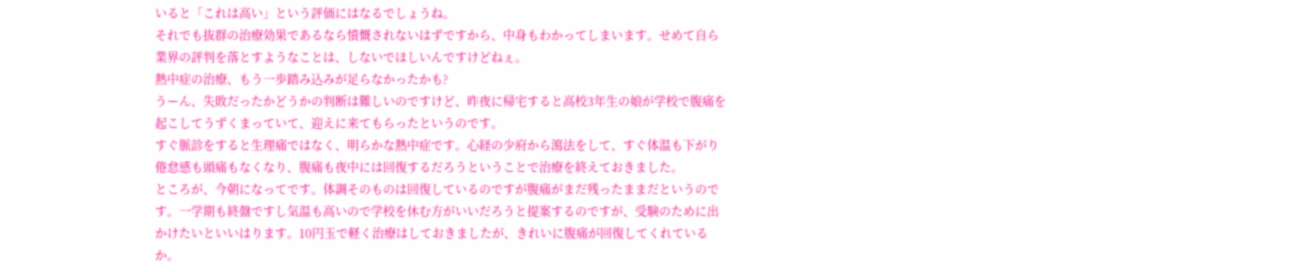いると「これは高い」という評価にはなるでしょうね。
それでも抜群の治療効果であるなら憤慨されないはずですから、中身もわかってしまいます。せめて自ら業界の評判を落とすようなことは、しないでほしいんですけどねぇ。
熱中症の治療、もう一歩踏み込みが足らなかったかも?
うーん、失敗だったかどうかの判断は難しいのですけど、昨夜に帰宅すると高校3年生の娘が学校で腹痛を起こしてうずくまっていて、迎えに来てもらったというのです。
すぐ脈診をすると生理痛ではなく、明らかな熱中症です。心経の少府から瀉法をして、すぐ体温も下がり倦怠感も頭痛もなくなり、腹痛も夜中には回復するだろうということで治療を終えておきました。
ところが、今朝になってです。体調そのものは回復しているのですが腹痛がまだ残ったままだというのです。一学期も終盤ですし気温も高いので学校を休む方がいいだろうと提案するのですが、受験のために出かけたいといいはります。10円玉で軽く治療はしておきましたが、きれいに腹痛が回復してくれているか。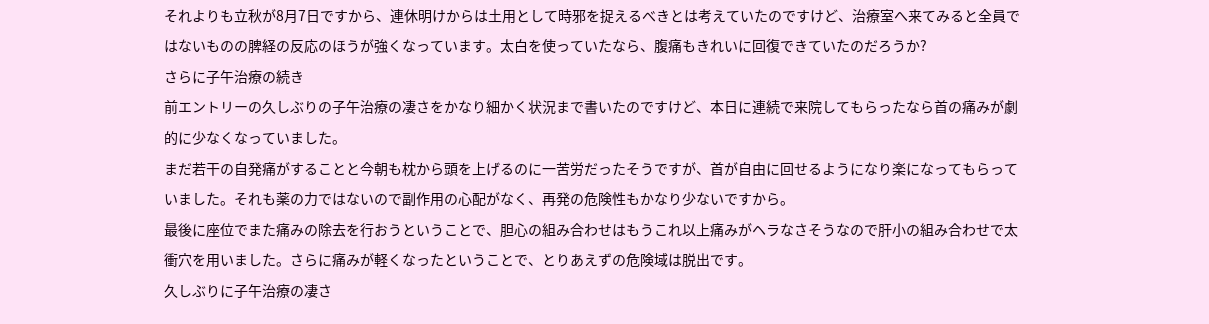それよりも立秋が8月7日ですから、連休明けからは土用として時邪を捉えるべきとは考えていたのですけど、治療室へ来てみると全員ではないものの脾経の反応のほうが強くなっています。太白を使っていたなら、腹痛もきれいに回復できていたのだろうか?
さらに子午治療の続き
前エントリーの久しぶりの子午治療の凄さをかなり細かく状況まで書いたのですけど、本日に連続で来院してもらったなら首の痛みが劇的に少なくなっていました。
まだ若干の自発痛がすることと今朝も枕から頭を上げるのに一苦労だったそうですが、首が自由に回せるようになり楽になってもらっていました。それも薬の力ではないので副作用の心配がなく、再発の危険性もかなり少ないですから。
最後に座位でまた痛みの除去を行おうということで、胆心の組み合わせはもうこれ以上痛みがヘラなさそうなので肝小の組み合わせで太衝穴を用いました。さらに痛みが軽くなったということで、とりあえずの危険域は脱出です。
久しぶりに子午治療の凄さ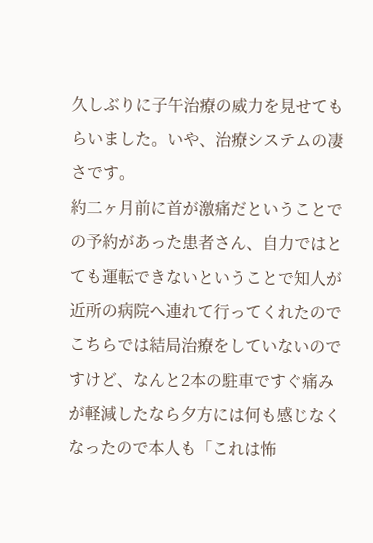久しぶりに子午治療の威力を見せてもらいました。いや、治療システムの凄さです。
約二ヶ月前に首が激痛だということでの予約があった患者さん、自力ではとても運転できないということで知人が近所の病院へ連れて行ってくれたのでこちらでは結局治療をしていないのですけど、なんと2本の駐車ですぐ痛みが軽減したなら夕方には何も感じなくなったので本人も「これは怖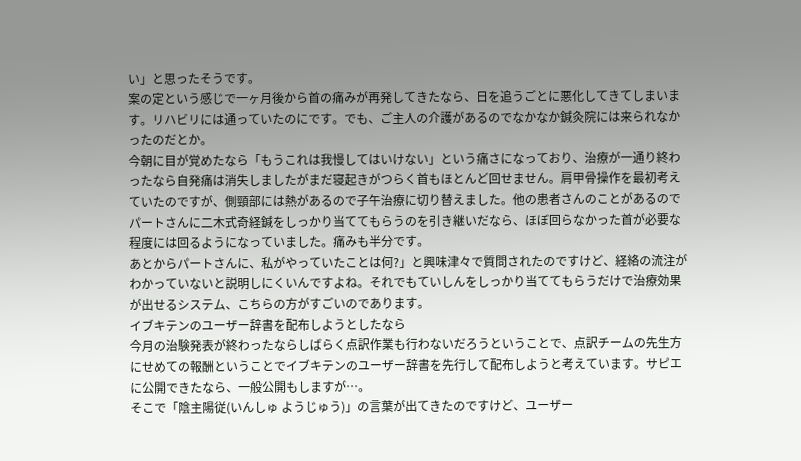い」と思ったそうです。
案の定という感じで一ヶ月後から首の痛みが再発してきたなら、日を追うごとに悪化してきてしまいます。リハビリには通っていたのにです。でも、ご主人の介護があるのでなかなか鍼灸院には来られなかったのだとか。
今朝に目が覚めたなら「もうこれは我慢してはいけない」という痛さになっており、治療が一通り終わったなら自発痛は消失しましたがまだ寝起きがつらく首もほとんど回せません。肩甲骨操作を最初考えていたのですが、側頸部には熱があるので子午治療に切り替えました。他の患者さんのことがあるのでパートさんに二木式奇経鍼をしっかり当ててもらうのを引き継いだなら、ほぼ回らなかった首が必要な程度には回るようになっていました。痛みも半分です。
あとからパートさんに、私がやっていたことは何?」と興味津々で質問されたのですけど、経絡の流注がわかっていないと説明しにくいんですよね。それでもていしんをしっかり当ててもらうだけで治療効果が出せるシステム、こちらの方がすごいのであります。
イブキテンのユーザー辞書を配布しようとしたなら
今月の治験発表が終わったならしばらく点訳作業も行わないだろうということで、点訳チームの先生方にせめての報酬ということでイブキテンのユーザー辞書を先行して配布しようと考えています。サピエに公開できたなら、一般公開もしますが…。
そこで「陰主陽従(いんしゅ ようじゅう)」の言葉が出てきたのですけど、ユーザー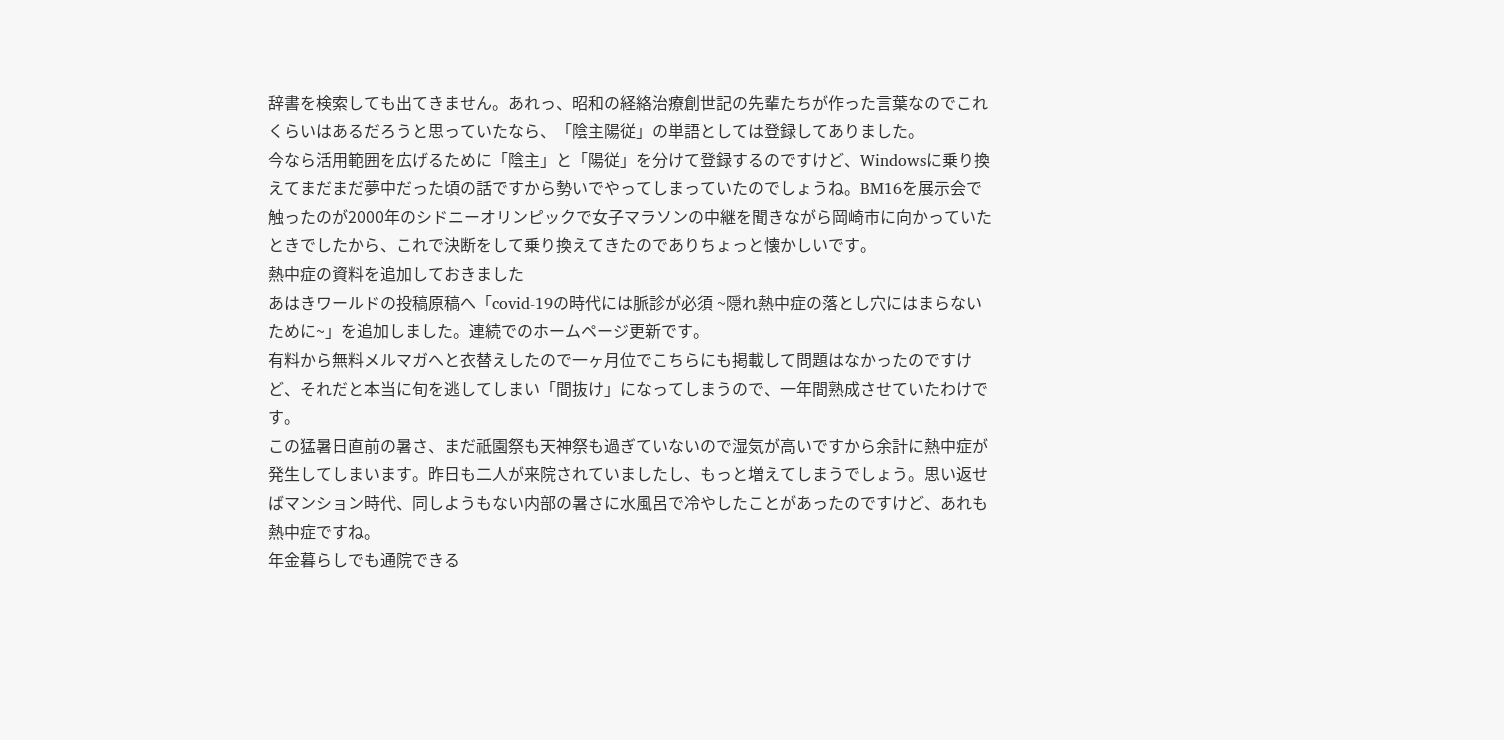辞書を検索しても出てきません。あれっ、昭和の経絡治療創世記の先輩たちが作った言葉なのでこれくらいはあるだろうと思っていたなら、「陰主陽従」の単語としては登録してありました。
今なら活用範囲を広げるために「陰主」と「陽従」を分けて登録するのですけど、Windowsに乗り換えてまだまだ夢中だった頃の話ですから勢いでやってしまっていたのでしょうね。BM16を展示会で触ったのが2000年のシドニーオリンピックで女子マラソンの中継を聞きながら岡崎市に向かっていたときでしたから、これで決断をして乗り換えてきたのでありちょっと懐かしいです。
熱中症の資料を追加しておきました
あはきワールドの投稿原稿へ「covid-19の時代には脈診が必須 ~隠れ熱中症の落とし穴にはまらないために~」を追加しました。連続でのホームページ更新です。
有料から無料メルマガへと衣替えしたので一ヶ月位でこちらにも掲載して問題はなかったのですけど、それだと本当に旬を逃してしまい「間抜け」になってしまうので、一年間熟成させていたわけです。
この猛暑日直前の暑さ、まだ祇園祭も天神祭も過ぎていないので湿気が高いですから余計に熱中症が発生してしまいます。昨日も二人が来院されていましたし、もっと増えてしまうでしょう。思い返せばマンション時代、同しようもない内部の暑さに水風呂で冷やしたことがあったのですけど、あれも熱中症ですね。
年金暮らしでも通院できる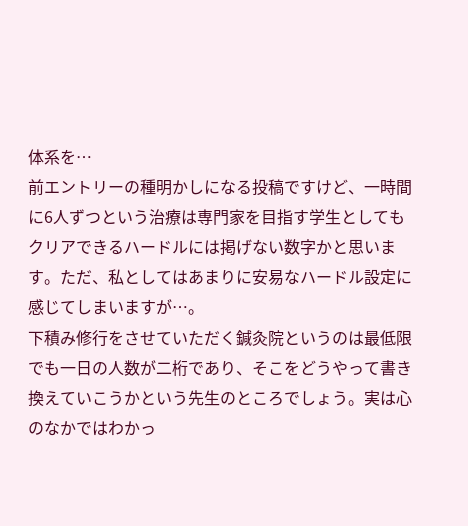体系を…
前エントリーの種明かしになる投稿ですけど、一時間に6人ずつという治療は専門家を目指す学生としてもクリアできるハードルには掲げない数字かと思います。ただ、私としてはあまりに安易なハードル設定に感じてしまいますが…。
下積み修行をさせていただく鍼灸院というのは最低限でも一日の人数が二桁であり、そこをどうやって書き換えていこうかという先生のところでしょう。実は心のなかではわかっ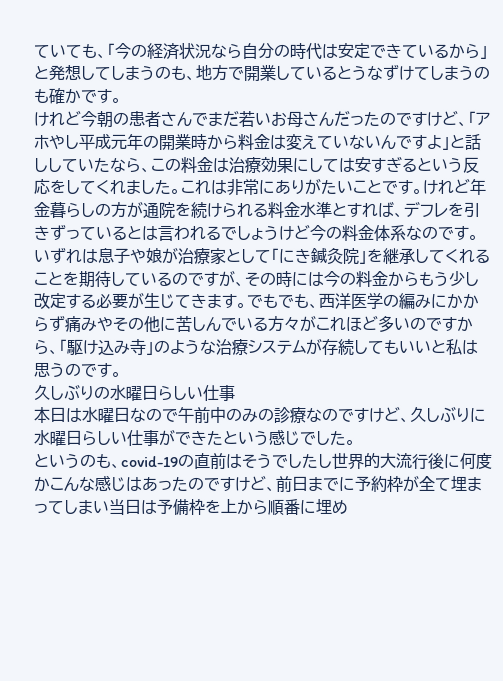ていても、「今の経済状況なら自分の時代は安定できているから」と発想してしまうのも、地方で開業しているとうなずけてしまうのも確かです。
けれど今朝の患者さんでまだ若いお母さんだったのですけど、「アホやし平成元年の開業時から料金は変えていないんですよ」と話ししていたなら、この料金は治療効果にしては安すぎるという反応をしてくれました。これは非常にありがたいことです。けれど年金暮らしの方が通院を続けられる料金水準とすれば、デフレを引きずっているとは言われるでしょうけど今の料金体系なのです。
いずれは息子や娘が治療家として「にき鍼灸院」を継承してくれることを期待しているのですが、その時には今の料金からもう少し改定する必要が生じてきます。でもでも、西洋医学の編みにかからず痛みやその他に苦しんでいる方々がこれほど多いのですから、「駆け込み寺」のような治療システムが存続してもいいと私は思うのです。
久しぶりの水曜日らしい仕事
本日は水曜日なので午前中のみの診療なのですけど、久しぶりに水曜日らしい仕事ができたという感じでした。
というのも、covid-19の直前はそうでしたし世界的大流行後に何度かこんな感じはあったのですけど、前日までに予約枠が全て埋まってしまい当日は予備枠を上から順番に埋め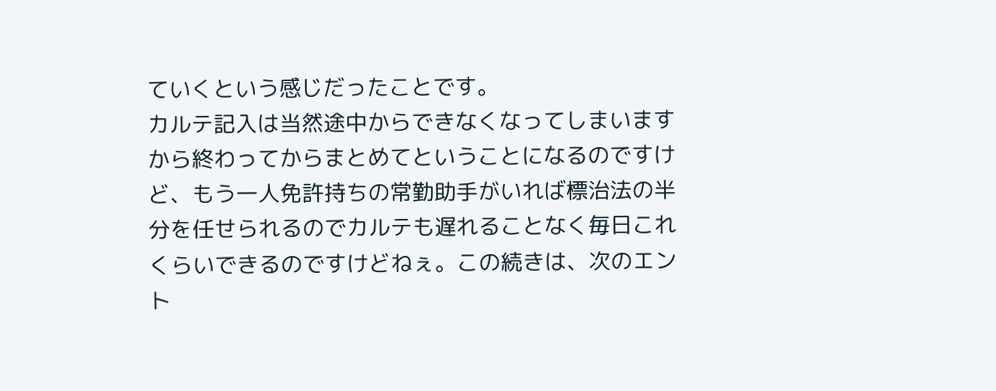ていくという感じだったことです。
カルテ記入は当然途中からできなくなってしまいますから終わってからまとめてということになるのですけど、もう一人免許持ちの常勤助手がいれば標治法の半分を任せられるのでカルテも遅れることなく毎日これくらいできるのですけどねぇ。この続きは、次のエント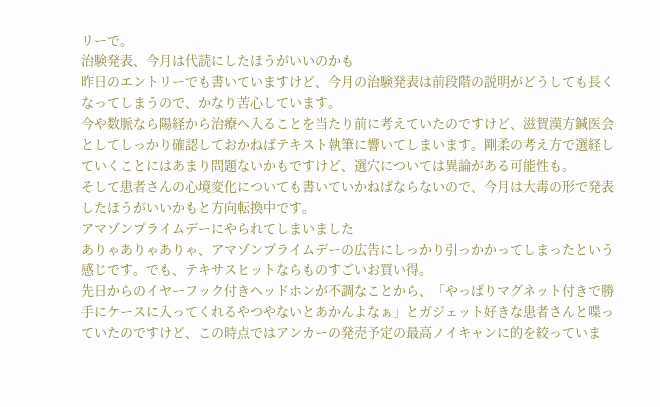リーで。
治験発表、今月は代読にしたほうがいいのかも
昨日のエントリーでも書いていますけど、今月の治験発表は前段階の説明がどうしても長くなってしまうので、かなり苦心しています。
今や数脈なら陽経から治療へ入ることを当たり前に考えていたのですけど、滋賀漢方鍼医会としてしっかり確認しておかねばテキスト執筆に響いてしまいます。剛柔の考え方で選経していくことにはあまり問題ないかもですけど、選穴については異論がある可能性も。
そして患者さんの心境変化についても書いていかねばならないので、今月は大毒の形で発表したほうがいいかもと方向転換中です。
アマゾンプライムデーにやられてしまいました
ありゃありゃありゃ、アマゾンプライムデーの広告にしっかり引っかかってしまったという感じです。でも、テキサスヒットならものすごいお買い得。
先日からのイヤーフック付きヘッドホンが不調なことから、「やっぱりマグネット付きで勝手にケースに入ってくれるやつやないとあかんよなぁ」とガジェット好きな患者さんと喋っていたのですけど、この時点ではアンカーの発売予定の最高ノイキャンに的を絞っていま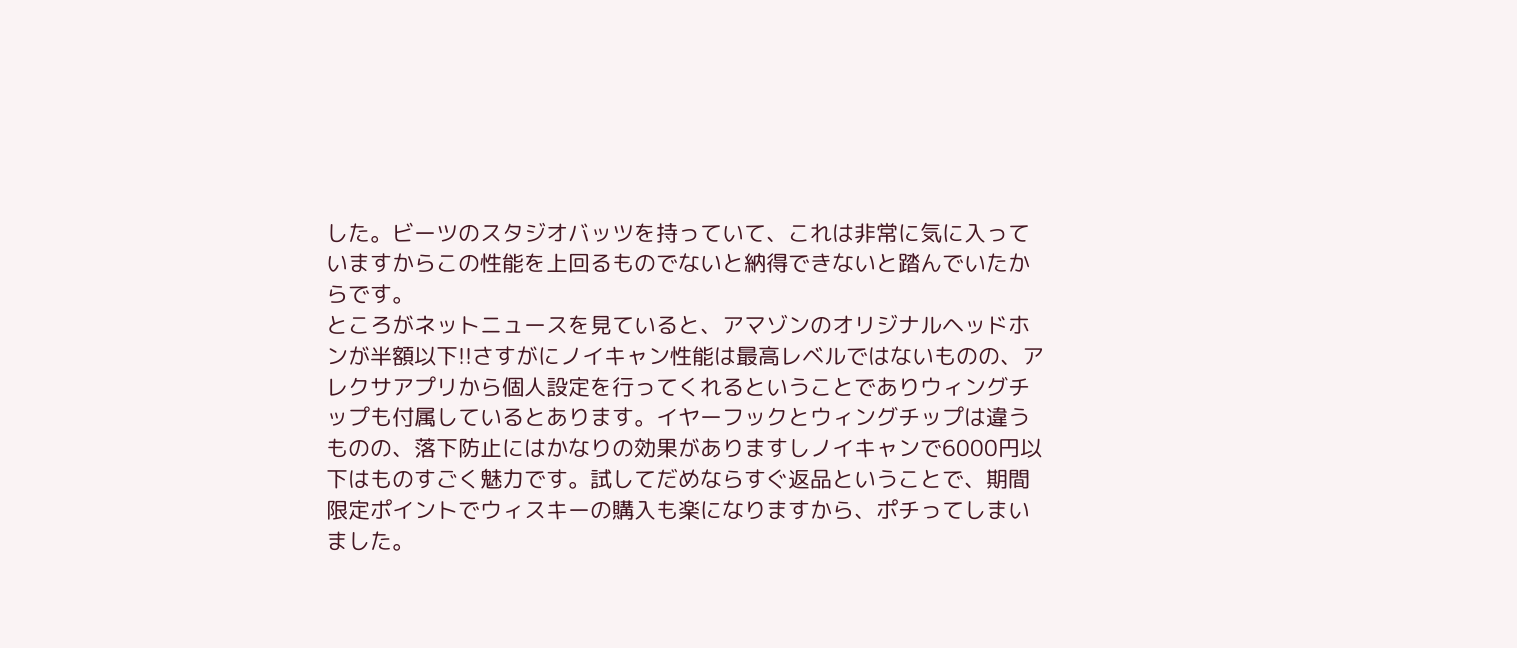した。ビーツのスタジオバッツを持っていて、これは非常に気に入っていますからこの性能を上回るものでないと納得できないと踏んでいたからです。
ところがネットニュースを見ていると、アマゾンのオリジナルヘッドホンが半額以下!!さすがにノイキャン性能は最高レベルではないものの、アレクサアプリから個人設定を行ってくれるということでありウィングチップも付属しているとあります。イヤーフックとウィングチップは違うものの、落下防止にはかなりの効果がありますしノイキャンで6000円以下はものすごく魅力です。試してだめならすぐ返品ということで、期間限定ポイントでウィスキーの購入も楽になりますから、ポチってしまいました。